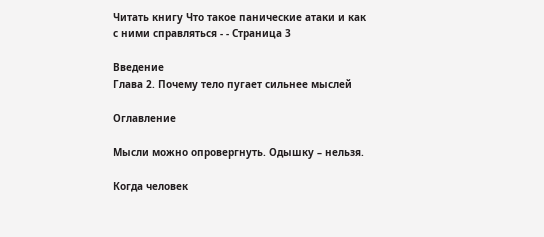Читать книгу Что такое панические атаки и как с ними справляться - - Страница 3

Введение
Глава 2. Почему тело пугает сильнее мыслей

Оглавление

Мысли можно опровергнуть. Одышку – нельзя.

Когда человек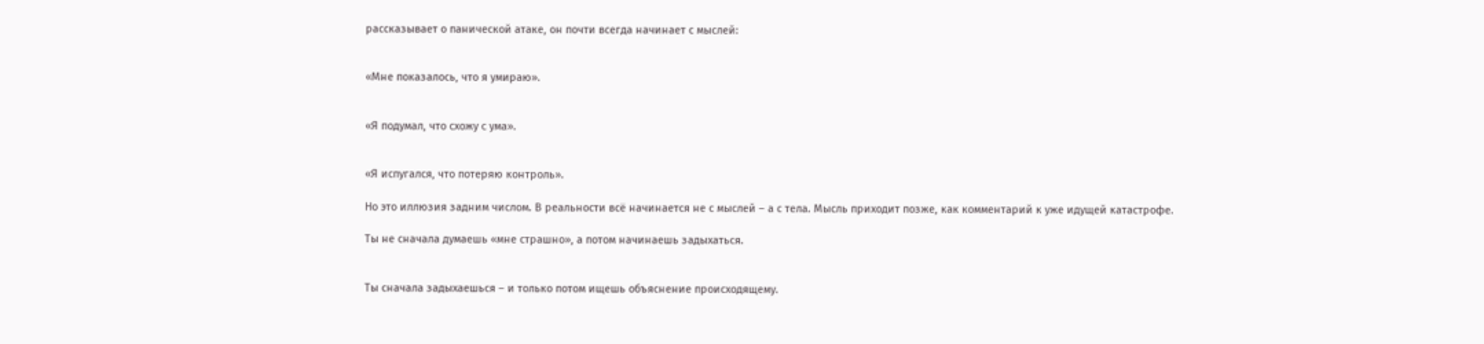рассказывает о панической атаке, он почти всегда начинает с мыслей:


«Мне показалось, что я умираю».


«Я подумал, что схожу с ума».


«Я испугался, что потеряю контроль».

Но это иллюзия задним числом. В реальности всё начинается не с мыслей – а с тела. Мысль приходит позже, как комментарий к уже идущей катастрофе.

Ты не сначала думаешь «мне страшно», а потом начинаешь задыхаться.


Ты сначала задыхаешься – и только потом ищешь объяснение происходящему.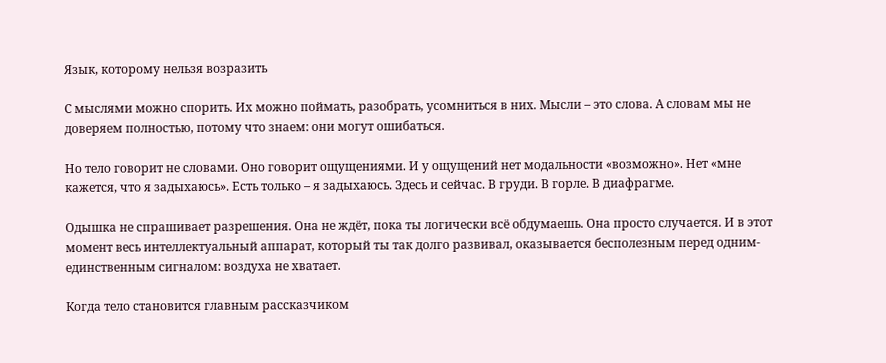Язык, которому нельзя возразить

С мыслями можно спорить. Их можно поймать, разобрать, усомниться в них. Мысли – это слова. А словам мы не доверяем полностью, потому что знаем: они могут ошибаться.

Но тело говорит не словами. Оно говорит ощущениями. И у ощущений нет модальности «возможно». Нет «мне кажется, что я задыхаюсь». Есть только – я задыхаюсь. Здесь и сейчас. В груди. В горле. В диафрагме.

Одышка не спрашивает разрешения. Она не ждёт, пока ты логически всё обдумаешь. Она просто случается. И в этот момент весь интеллектуальный аппарат, который ты так долго развивал, оказывается бесполезным перед одним-единственным сигналом: воздуха не хватает.

Когда тело становится главным рассказчиком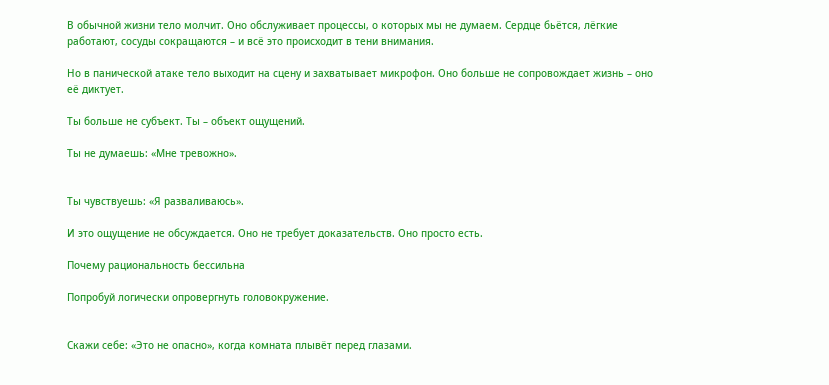В обычной жизни тело молчит. Оно обслуживает процессы, о которых мы не думаем. Сердце бьётся, лёгкие работают, сосуды сокращаются – и всё это происходит в тени внимания.

Но в панической атаке тело выходит на сцену и захватывает микрофон. Оно больше не сопровождает жизнь – оно её диктует.

Ты больше не субъект. Ты – объект ощущений.

Ты не думаешь: «Мне тревожно».


Ты чувствуешь: «Я разваливаюсь».

И это ощущение не обсуждается. Оно не требует доказательств. Оно просто есть.

Почему рациональность бессильна

Попробуй логически опровергнуть головокружение.


Скажи себе: «Это не опасно», когда комната плывёт перед глазами.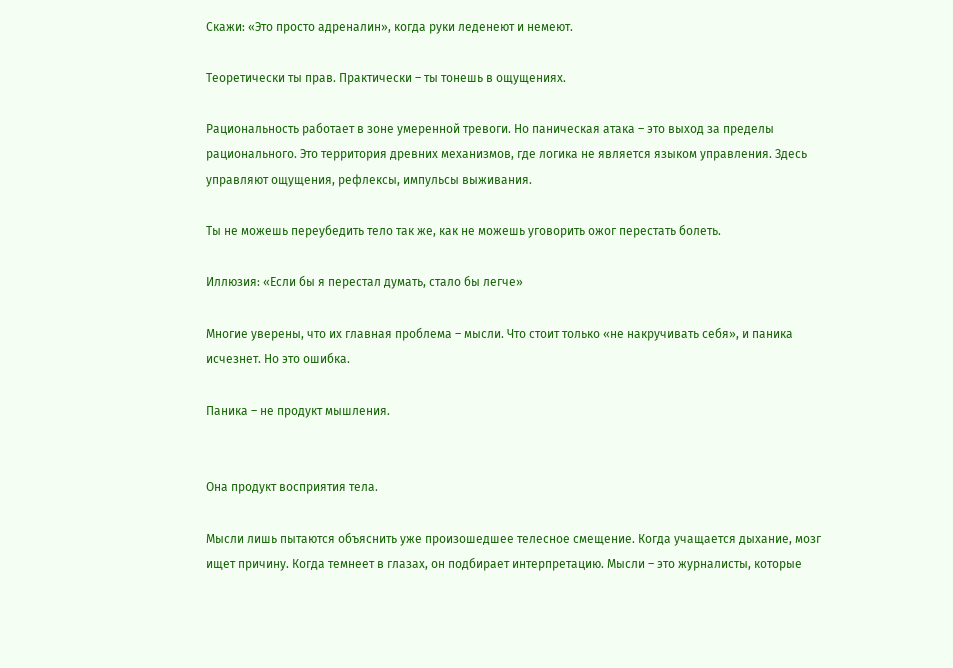Скажи: «Это просто адреналин», когда руки леденеют и немеют.

Теоретически ты прав. Практически – ты тонешь в ощущениях.

Рациональность работает в зоне умеренной тревоги. Но паническая атака – это выход за пределы рационального. Это территория древних механизмов, где логика не является языком управления. Здесь управляют ощущения, рефлексы, импульсы выживания.

Ты не можешь переубедить тело так же, как не можешь уговорить ожог перестать болеть.

Иллюзия: «Если бы я перестал думать, стало бы легче»

Многие уверены, что их главная проблема – мысли. Что стоит только «не накручивать себя», и паника исчезнет. Но это ошибка.

Паника – не продукт мышления.


Она продукт восприятия тела.

Мысли лишь пытаются объяснить уже произошедшее телесное смещение. Когда учащается дыхание, мозг ищет причину. Когда темнеет в глазах, он подбирает интерпретацию. Мысли – это журналисты, которые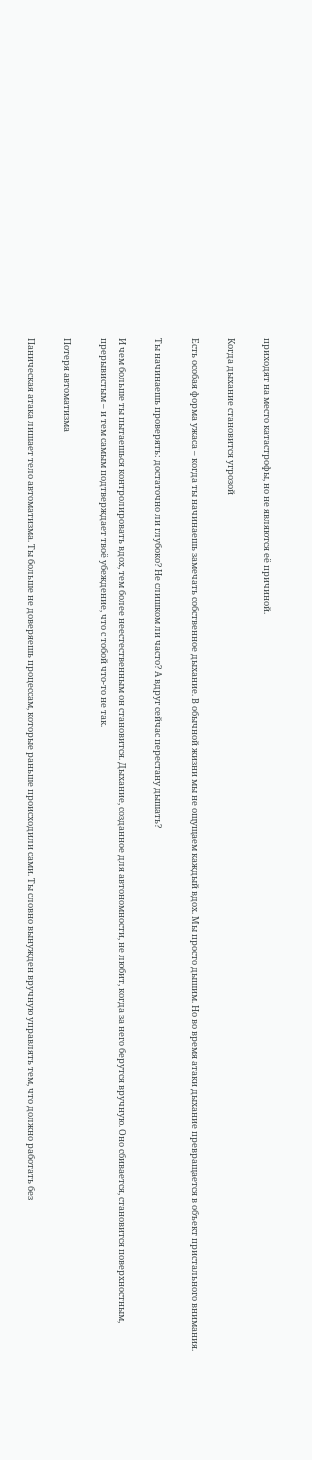приходят на место катастрофы, но не являются её причиной.

Когда дыхание становится угрозой

Есть особая форма ужаса – когда ты начинаешь замечать собственное дыхание. В обычной жизни мы не ощущаем каждый вдох. Мы просто дышим. Но во время атаки дыхание превращается в объект пристального внимания.

Ты начинаешь проверять: достаточно ли глубоко? Не слишком ли часто? А вдруг сейчас перестану дышать?

И чем больше ты пытаешься контролировать вдох, тем более неестественным он становится. Дыхание, созданное для автономности, не любит, когда за него берутся вручную. Оно сбивается, становится поверхностным, прерывистым – и тем самым подтверждает твоё убеждение, что с тобой что-то не так.

Потеря автоматизма

Паническая атака лишает тело автоматизма. Ты больше не доверяешь процессам, которые раньше происходили сами. Ты словно вынужден вручную управлять тем, что должно работать без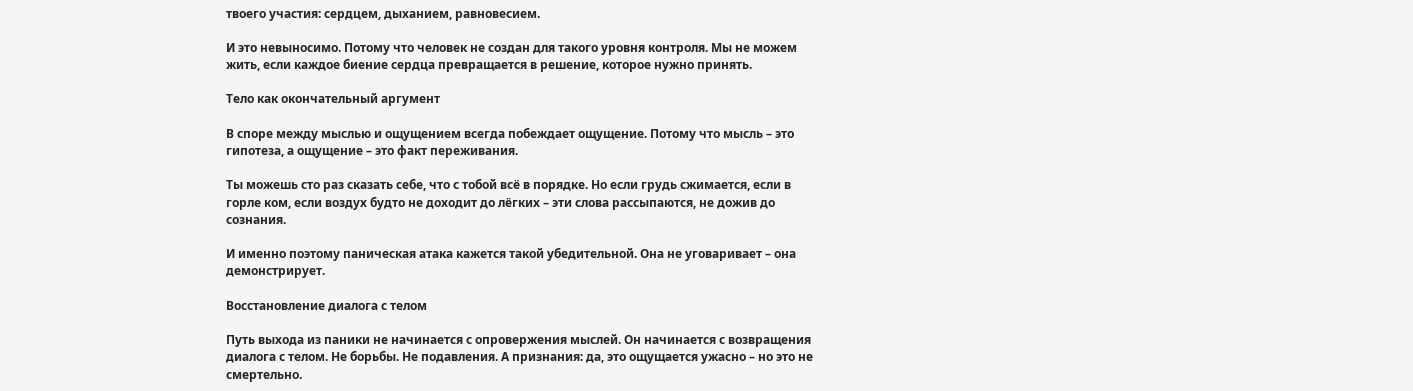твоего участия: сердцем, дыханием, равновесием.

И это невыносимо. Потому что человек не создан для такого уровня контроля. Мы не можем жить, если каждое биение сердца превращается в решение, которое нужно принять.

Тело как окончательный аргумент

В споре между мыслью и ощущением всегда побеждает ощущение. Потому что мысль – это гипотеза, а ощущение – это факт переживания.

Ты можешь сто раз сказать себе, что с тобой всё в порядке. Но если грудь сжимается, если в горле ком, если воздух будто не доходит до лёгких – эти слова рассыпаются, не дожив до сознания.

И именно поэтому паническая атака кажется такой убедительной. Она не уговаривает – она демонстрирует.

Восстановление диалога с телом

Путь выхода из паники не начинается с опровержения мыслей. Он начинается с возвращения диалога с телом. Не борьбы. Не подавления. А признания: да, это ощущается ужасно – но это не смертельно.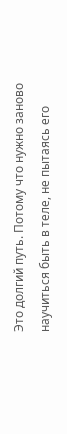Это долгий путь. Потому что нужно заново научиться быть в теле, не пытаясь его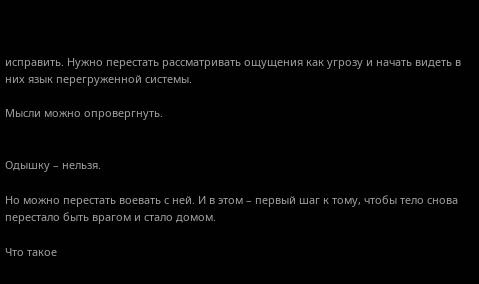исправить. Нужно перестать рассматривать ощущения как угрозу и начать видеть в них язык перегруженной системы.

Мысли можно опровергнуть.


Одышку – нельзя.

Но можно перестать воевать с ней. И в этом – первый шаг к тому, чтобы тело снова перестало быть врагом и стало домом.

Что такое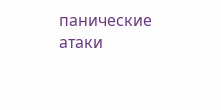панические атаки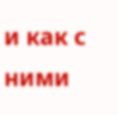и как с ними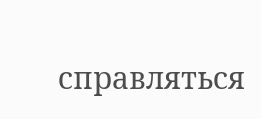справляться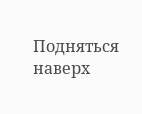Подняться наверх